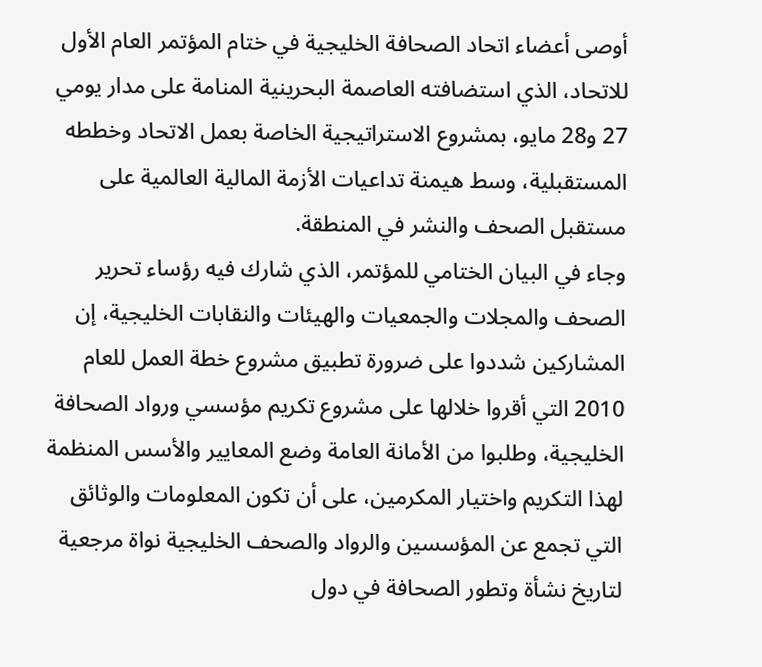أوصى أعضاء اتحاد الصحافة الخليجية في ختام المؤتمر العام الأول للاتحاد، الذي استضافته العاصمة البحرينية المنامة على مدار يومي 27 و28 مايو، بمشروع الاستراتيجية الخاصة بعمل الاتحاد وخططه المستقبلية، وسط هيمنة تداعيات الأزمة المالية العالمية على مستقبل الصحف والنشر في المنطقة.
وجاء في البيان الختامي للمؤتمر، الذي شارك فيه رؤساء تحرير الصحف والمجلات والجمعيات والهيئات والنقابات الخليجية، إن المشاركين شددوا على ضرورة تطبيق مشروع خطة العمل للعام 2010 التي أقروا خلالها على مشروع تكريم مؤسسي ورواد الصحافة الخليجية، وطلبوا من الأمانة العامة وضع المعايير والأسس المنظمة لهذا التكريم واختيار المكرمين، على أن تكون المعلومات والوثائق التي تجمع عن المؤسسين والرواد والصحف الخليجية نواة مرجعية لتاريخ نشأة وتطور الصحافة في دول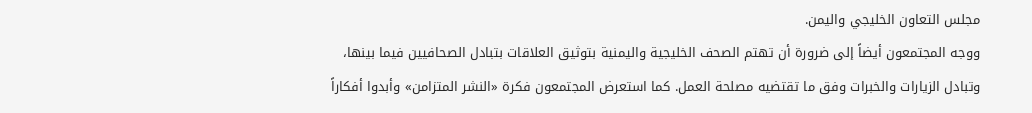مجلس التعاون الخليجي واليمن.
ووجه المجتمعون أيضاً إلى ضرورة أن تهتم الصحف الخليجية واليمنية بتوثيق العلاقات بتبادل الصحافيين فيما بينها، وتبادل الزيارات والخبرات وفق ما تقتضيه مصلحة العمل. كما استعرض المجتمعون فكرة «النشر المتزامن» وأبدوا أفكاراً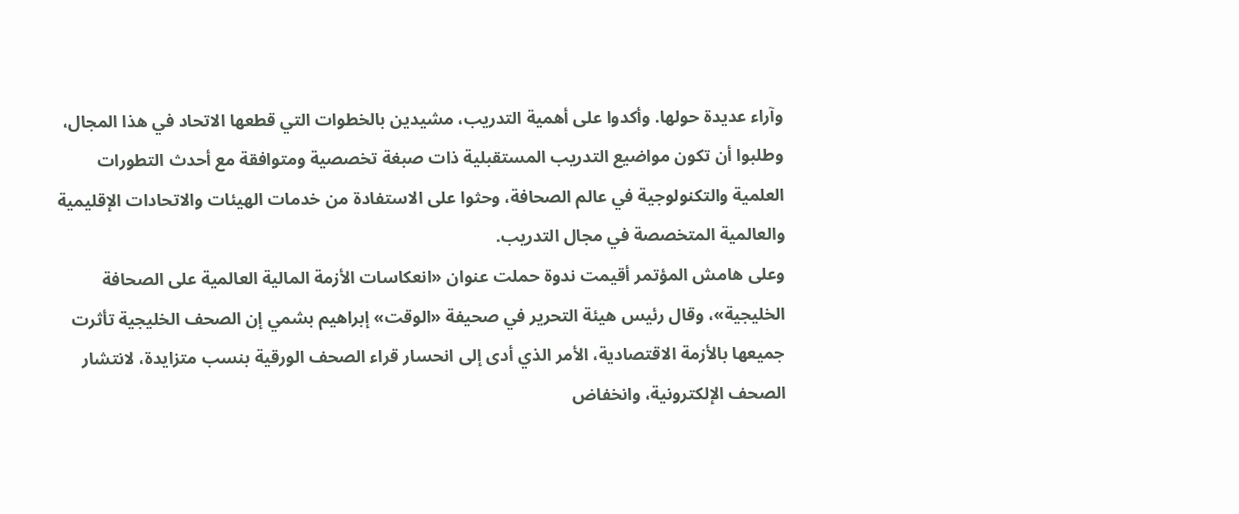وآراء عديدة حولها. وأكدوا على أهمية التدريب، مشيدين بالخطوات التي قطعها الاتحاد في هذا المجال، وطلبوا أن تكون مواضيع التدريب المستقبلية ذات صبغة تخصصية ومتوافقة مع أحدث التطورات العلمية والتكنولوجية في عالم الصحافة، وحثوا على الاستفادة من خدمات الهيئات والاتحادات الإقليمية والعالمية المتخصصة في مجال التدريب.
وعلى هامش المؤتمر أقيمت ندوة حملت عنوان «انعكاسات الأزمة المالية العالمية على الصحافة الخليجية»، وقال رئيس هيئة التحرير في صحيفة «الوقت» إبراهيم بشمي إن الصحف الخليجية تأثرت جميعها بالأزمة الاقتصادية، الأمر الذي أدى إلى انحسار قراء الصحف الورقية بنسب متزايدة، لانتشار الصحف الإلكترونية، وانخفاض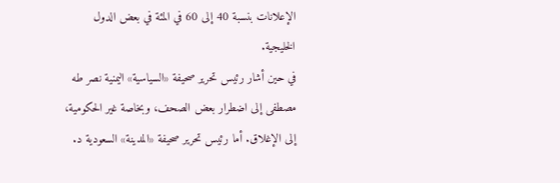الإعلانات بنسبة 40 إلى 60 في المئة في بعض الدول الخليجية.
في حين أشار رئيس تحرير صحيفة «السياسية» اليمنية نصر طه مصطفى إلى اضطرار بعض الصحف، وبخاصة غير الحكومية، إلى الإغلاق. أما رئيس تحرير صحيفة «المدينة» السعودية د.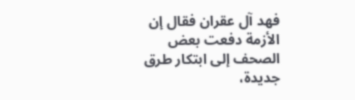فهد آل عقران فقال إن الأزمة دفعت بعض الصحف إلى ابتكار طرق جديدة،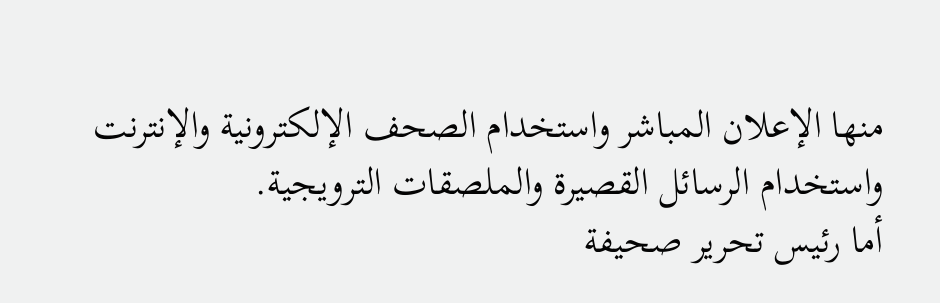منها الإعلان المباشر واستخدام الصحف الإلكترونية والإنترنت واستخدام الرسائل القصيرة والملصقات الترويجية.
أما رئيس تحرير صحيفة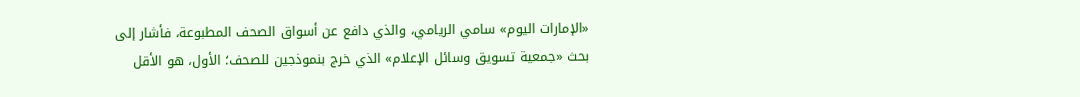«الإمارات اليوم» سامي الريامي، والذي دافع عن أسواق الصحف المطبوعة، فأشار إلى بحث «جمعية تسويق وسائل الإعلام» الذي خرج بنموذجين للصحف؛ الأول، هو الأقل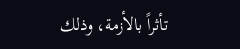تأثراً بالأزمة، وذلك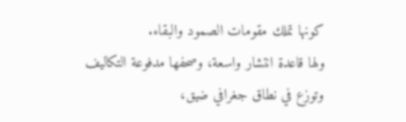كونها تملك مقومات الصمود والبقاء.
ولها قاعدة انتشار واسعة، وصحفها مدفوعة التكاليف وتوزع في نطاق جغرافي ضيق،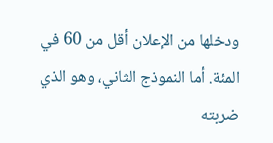ودخلها من الإعلان أقل من 60 في المئة. أما النموذج الثاني، وهو الذي ضربته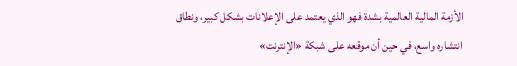الأزمة المالية العالمية بشدة فهو الذي يعتمد على الإعلانات بشكل كبير، ونطاق انتشاره واسع، في حين أن موقعه على شبكة «الإنترنت»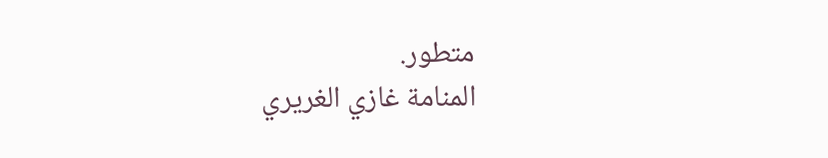متطور.
المنامة غازي الغريري